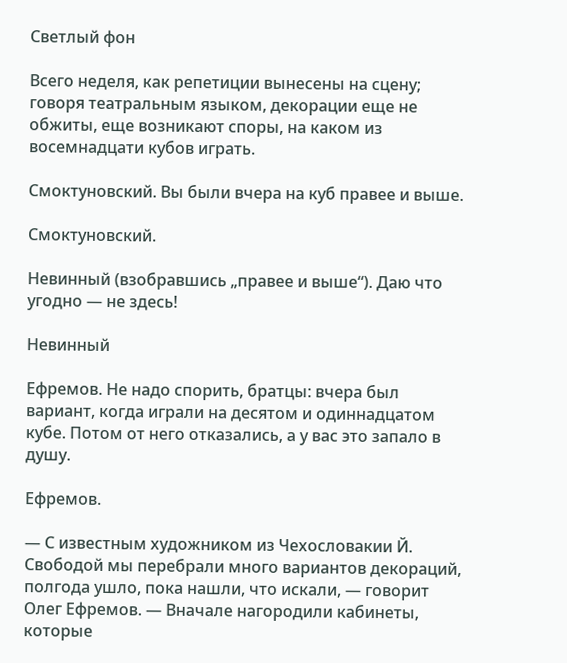Светлый фон

Всего неделя, как репетиции вынесены на сцену; говоря театральным языком, декорации еще не обжиты, еще возникают споры, на каком из восемнадцати кубов играть.

Смоктуновский. Вы были вчера на куб правее и выше.

Смоктуновский.

Невинный (взобравшись „правее и выше“). Даю что угодно — не здесь!

Невинный

Ефремов. Не надо спорить, братцы: вчера был вариант, когда играли на десятом и одиннадцатом кубе. Потом от него отказались, а у вас это запало в душу.

Ефремов.

— С известным художником из Чехословакии Й. Свободой мы перебрали много вариантов декораций, полгода ушло, пока нашли, что искали, — говорит Олег Ефремов. — Вначале нагородили кабинеты, которые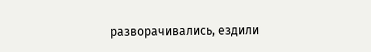разворачивались, ездили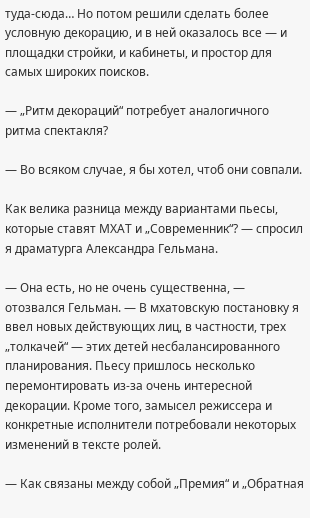туда-сюда… Но потом решили сделать более условную декорацию, и в ней оказалось все — и площадки стройки, и кабинеты, и простор для самых широких поисков.

— „Ритм декораций“ потребует аналогичного ритма спектакля?

— Во всяком случае, я бы хотел, чтоб они совпали.

Как велика разница между вариантами пьесы, которые ставят МХАТ и „Современник“? — спросил я драматурга Александра Гельмана.

— Она есть, но не очень существенна, — отозвался Гельман. — В мхатовскую постановку я ввел новых действующих лиц, в частности, трех „толкачей“ — этих детей несбалансированного планирования. Пьесу пришлось несколько перемонтировать из-за очень интересной декорации. Кроме того, замысел режиссера и конкретные исполнители потребовали некоторых изменений в тексте ролей.

— Как связаны между собой „Премия“ и „Обратная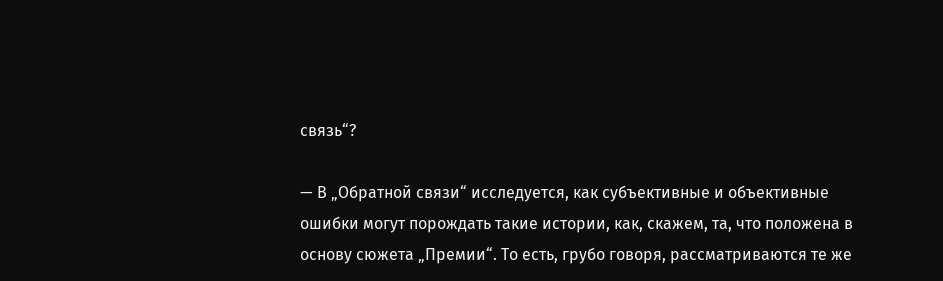связь“?

— В „Обратной связи“ исследуется, как субъективные и объективные ошибки могут порождать такие истории, как, скажем, та, что положена в основу сюжета „Премии“. То есть, грубо говоря, рассматриваются те же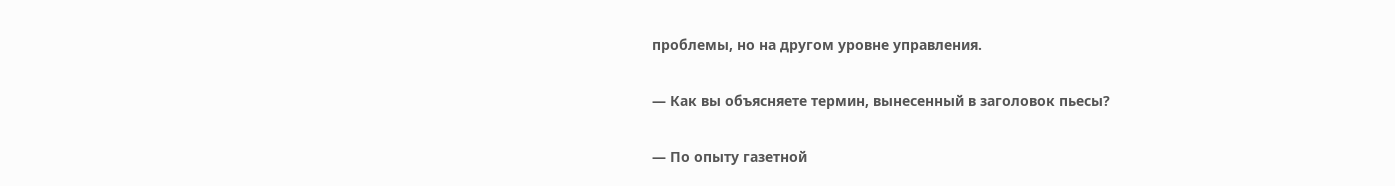проблемы, но на другом уровне управления.

— Как вы объясняете термин, вынесенный в заголовок пьесы?

— По опыту газетной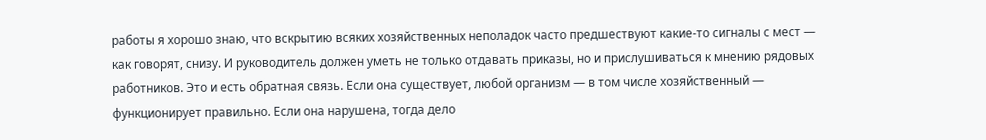работы я хорошо знаю, что вскрытию всяких хозяйственных неполадок часто предшествуют какие-то сигналы с мест — как говорят, снизу. И руководитель должен уметь не только отдавать приказы, но и прислушиваться к мнению рядовых работников. Это и есть обратная связь. Если она существует, любой организм — в том числе хозяйственный — функционирует правильно. Если она нарушена, тогда дело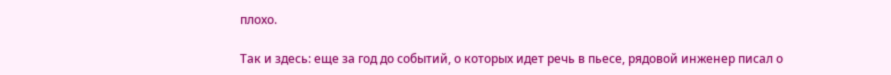плохо.

Так и здесь: еще за год до событий, о которых идет речь в пьесе, рядовой инженер писал о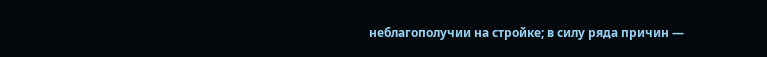неблагополучии на стройке; в силу ряда причин —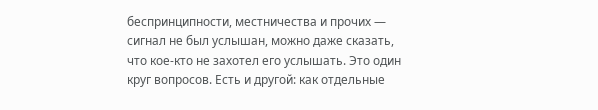беспринципности, местничества и прочих — сигнал не был услышан, можно даже сказать, что кое-кто не захотел его услышать. Это один круг вопросов. Есть и другой: как отдельные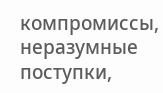компромиссы, неразумные поступки,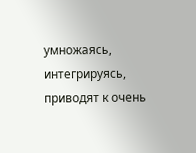умножаясь, интегрируясь, приводят к очень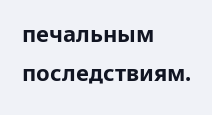печальным последствиям.